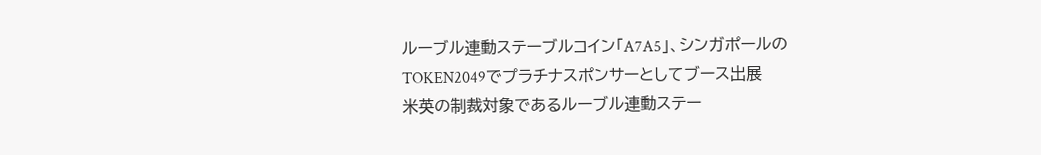ルーブル連動ステーブルコイン「A7A5」、シンガポールのTOKEN2049でプラチナスポンサーとしてブース出展
米英の制裁対象であるルーブル連動ステー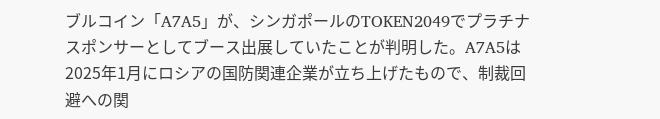ブルコイン「A7A5」が、シンガポールのTOKEN2049でプラチナスポンサーとしてブース出展していたことが判明した。A7A5は2025年1月にロシアの国防関連企業が立ち上げたもので、制裁回避への関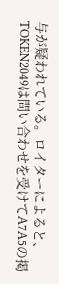与が疑われている。ロイターによると、TOKEN2049は問い合わせを受けてA7A5の掲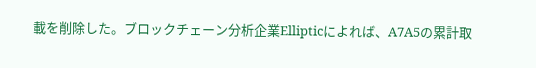載を削除した。ブロックチェーン分析企業Ellipticによれば、A7A5の累計取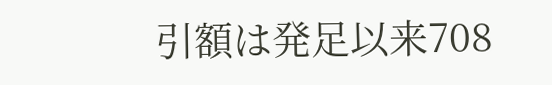引額は発足以来708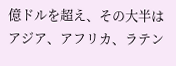億ドルを超え、その大半はアジア、アフリカ、ラテン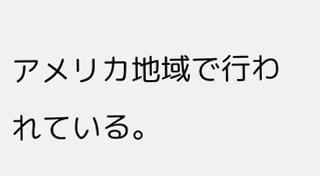アメリカ地域で行われている。